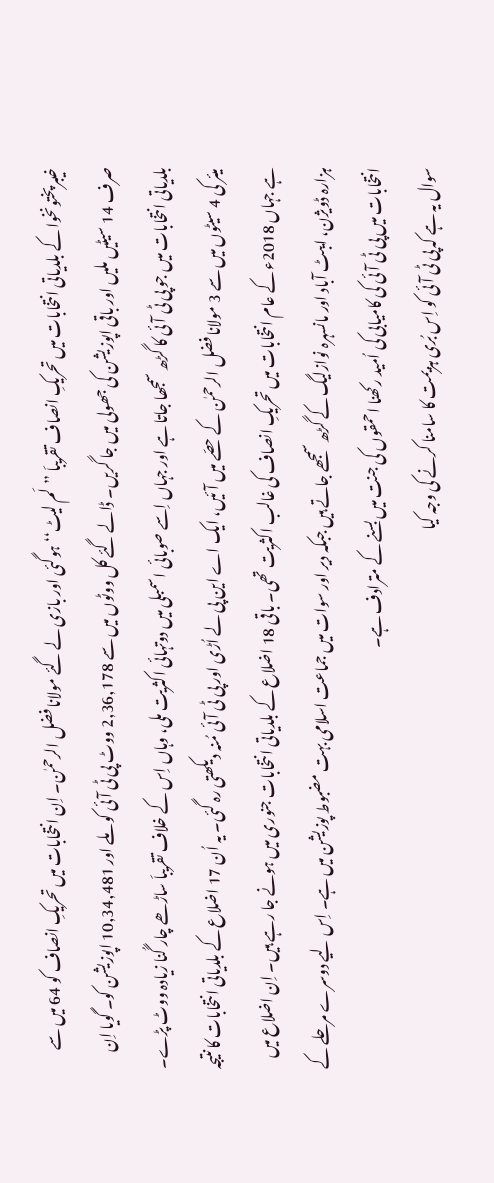خیبرپختونخوا کے بلدیاتی انتخابات میں تحریکِ انصاف تقریباَ ’’لَم لیٹ‘‘ ہوگئی اور بازی لے گئے مولانا فضل الرحمٰن۔ اِن انتخابات میں تحریکِ انصاف کو 64 میں سے صرف 14 سیٹیں ملیں اور باقی اپوزیشن کی جھولی میں جا گریں۔ ڈالے گئے کل ووٹوں میں سے 2,36,178 ووٹ پی ٹی آئی کو ملے اور 10,34,481 اپوزیشن کو۔ گویا اِن بلدیاتی انتخابات میں جو پی ٹی آئی کا گڑھ سمجھا جاتا ہے اور جہاں اِسے صوبائی اسمبلی میں دوتہائی اکثریت ملی، وہاں اِس کے خلاف تقریباَ ساڑھے چار گُنا زیادہ ووٹ پڑے۔ میئر کی 4 سیٹوں میں سے 3 مولانا فضل الرحمٰن کے حصّے میں آئیں، ایک اے این پی لے اُڑی اور پی ٹی آئی مُنہ دیکھتی رہ گئی۔ یہ اُن 17 اضلاع کے بلدیاتی انتخابات کا نتیجہ ہے جہاں 2018ء کے عام انتخابات میں تحریکِ انصاف کی غالب اکثریت تھی۔ باقی 18 اضلاع کے بلدیاتی انتخابات جنوری میں ہونے جا رہے ہیں۔ اِن اضلاع میں ہزارہ ڈویژن، ایبٹ آباد اور مانسہرہ نوازلیگ کے گڑھ سمجھے جاتے ہیں جبکہ دیر اور سوات میں جماعت اسلامی بہت مضبوط پوزیشن میں ہے۔ اِس لیے دوسرے مرحلے کے انتخابات میں پی ٹی آئی کی کامیابی کی اُمید رکھنا احمقوں کی جنت میں بسنے کے مترادف ہے۔
سوال یہ ہے کہ پی ٹی آئی کو اِس بُری ہزیمت کا سامنا کرنے کی وجہ کیا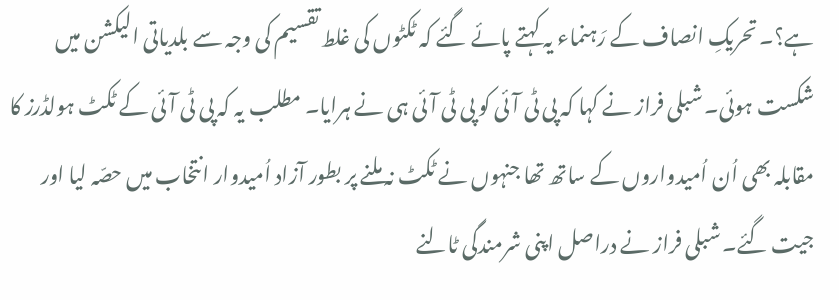ہے؟۔ تحریکِ انصاف کے رَہنماء یہ کہتے پائے گئے کہ ٹکٹوں کی غلط تقسیم کی وجہ سے بلدیاتی الیکشن میں شکست ہوئی۔ شبلی فراز نے کہا کہ پی ٹی آئی کو پی ٹی آئی ہی نے ہرایا۔ مطلب یہ کہ پی ٹی آئی کے ٹکٹ ہولڈرز کا مقابلہ بھی اُن اُمیدواروں کے ساتھ تھا جنہوں نے ٹکٹ نہ ملنے پر بطور آزاد اُمیدوار انتخاب میں حصّہ لیا اور جیت گئے۔ شبلی فراز نے دراصل اپنی شرمندگی ٹالنے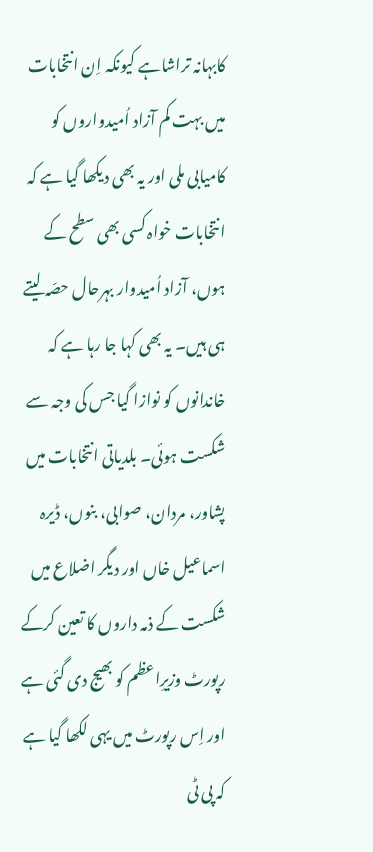کابہانہ تراشاہے کیونکہ اِن انتخابات میں بہت کم آزاد اُمیدواروں کو کامیابی ملی اور یہ بھی دیکھا گیا ہے کہ انتخابات خواہ کسی بھی سطح کے ہوں، آزاد اُمیدوار بہرحال حصّہ لیتے ہی ہیں۔ یہ بھی کہا جا رہا ہے کہ خاندانوں کو نوازا گیا جس کی وجہ سے شکست ہوئی۔ بلدیاتی انتخابات میں پشاور، مردان، صوابی، بنوں، ڈیرہ اسماعیل خاں اور دیگر اضلاع میں شکست کے ذمہ داروں کا تعین کرکے رپورٹ وزیرِاعظم کو بھیج دی گئی ہے اور اِس رپورٹ میں یہی لکھا گیا ہے کہ پی ٹی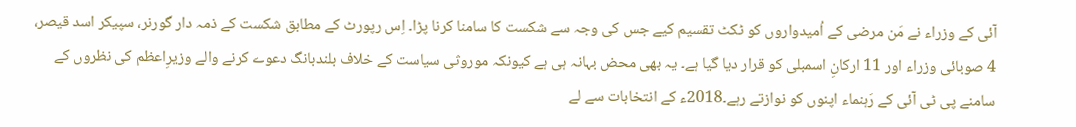آئی کے وزراء نے مَن مرضی کے اُمیدواروں کو ٹکٹ تقسیم کیے جس کی وجہ سے شکست کا سامنا کرنا پڑا۔ اِس رپورٹ کے مطابق شکست کے ذمہ دار گورنر، سپیکر اسد قیصر، 4 صوبائی وزراء اور 11 ارکانِ اسمبلی کو قرار دیا گیا ہے۔ یہ بھی محض بہانہ ہی ہے کیونکہ موروثی سیاست کے خلاف بلندبانگ دعوے کرنے والے وزیرِاعظم کی نظروں کے سامنے پی ٹی آئی کے رَہنماء اپنوں کو نوازتے رہے۔2018ء کے انتخابات سے لے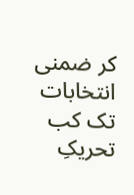کر ضمنی
انتخابات تک کب تحریکِ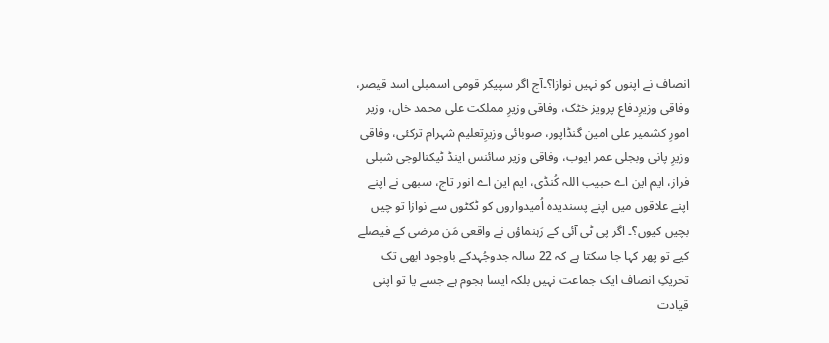انصاف نے اپنوں کو نہیں نوازا؟۔آج اگر سپیکر قومی اسمبلی اسد قیصر، وفاقی وزیرِدفاع پرویز خٹک، وفاقی وزیرِ مملکت علی محمد خاں، وزیر امورِ کشمیر علی امین گنڈاپور، صوبائی وزیرِتعلیم شہرام ترکئی، وفاقی وزیرِ پانی وبجلی عمر ایوب، وفاقی وزیر سائنس اینڈ ٹیکنالوجی شبلی فراز، ایم این اے حبیب اللہ کُنڈی، ایم این اے انور تاج، سبھی نے اپنے اپنے علاقوں میں اپنے پسندیدہ اُمیدواروں کو ٹکٹوں سے نوازا تو چیں بچیں کیوں؟َ۔ اگر پی ٹی آئی کے رَہنماؤں نے واقعی مَن مرضی کے فیصلے کیے تو پھر کہا جا سکتا ہے کہ 22 سالہ جدوجُہدکے باوجود ابھی تک تحریکِ انصاف ایک جماعت نہیں بلکہ ایسا ہجوم ہے جسے یا تو اپنی قیادت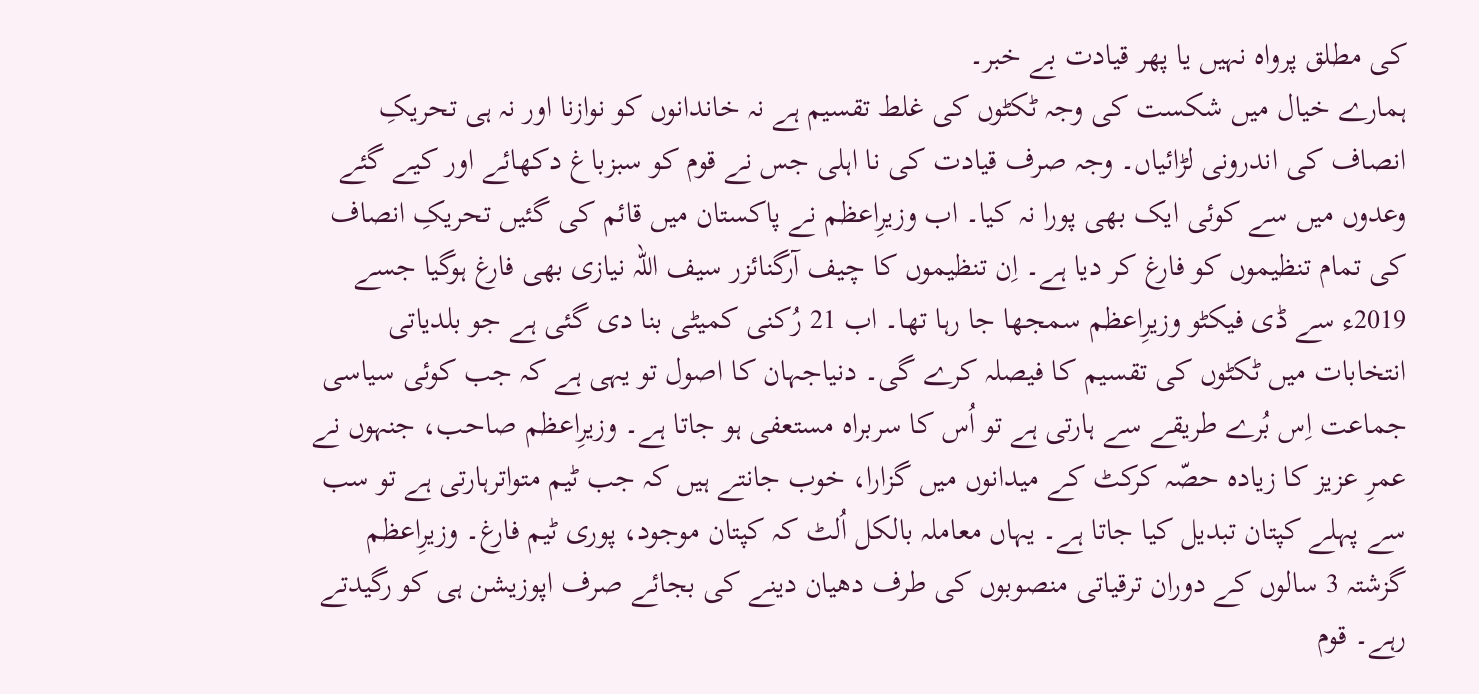کی مطلق پرواہ نہیں یا پھر قیادت بے خبر۔
ہمارے خیال میں شکست کی وجہ ٹکٹوں کی غلط تقسیم ہے نہ خاندانوں کو نوازنا اور نہ ہی تحریکِ انصاف کی اندرونی لڑائیاں۔ وجہ صرف قیادت کی نا اہلی جس نے قوم کو سبزباغ دکھائے اور کیے گئے وعدوں میں سے کوئی ایک بھی پورا نہ کیا۔ اب وزیرِاعظم نے پاکستان میں قائم کی گئیں تحریکِ انصاف کی تمام تنظیموں کو فارغ کر دیا ہے۔ اِن تنظیموں کا چیف آرگنائزر سیف اللہ نیازی بھی فارغ ہوگیا جسے 2019ء سے ڈی فیکٹو وزیرِاعظم سمجھا جا رہا تھا۔ اب 21 رُکنی کمیٹی بنا دی گئی ہے جو بلدیاتی انتخابات میں ٹکٹوں کی تقسیم کا فیصلہ کرے گی۔ دنیاجہان کا اصول تو یہی ہے کہ جب کوئی سیاسی جماعت اِس بُرے طریقے سے ہارتی ہے تو اُس کا سربراہ مستعفی ہو جاتا ہے۔ وزیرِاعظم صاحب، جنہوں نے عمرِ عزیز کا زیادہ حصّہ کرکٹ کے میدانوں میں گزارا، خوب جانتے ہیں کہ جب ٹیم متواترہارتی ہے تو سب سے پہلے کپتان تبدیل کیا جاتا ہے۔ یہاں معاملہ بالکل اُلٹ کہ کپتان موجود، پوری ٹیم فارغ۔ وزیرِاعظم گزشتہ 3 سالوں کے دوران ترقیاتی منصوبوں کی طرف دھیان دینے کی بجائے صرف اپوزیشن ہی کو رگیدتے رہے۔ قوم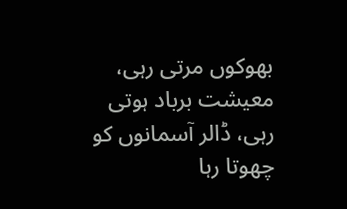بھوکوں مرتی رہی، معیشت برباد ہوتی رہی، ڈالر آسمانوں کو چھوتا رہا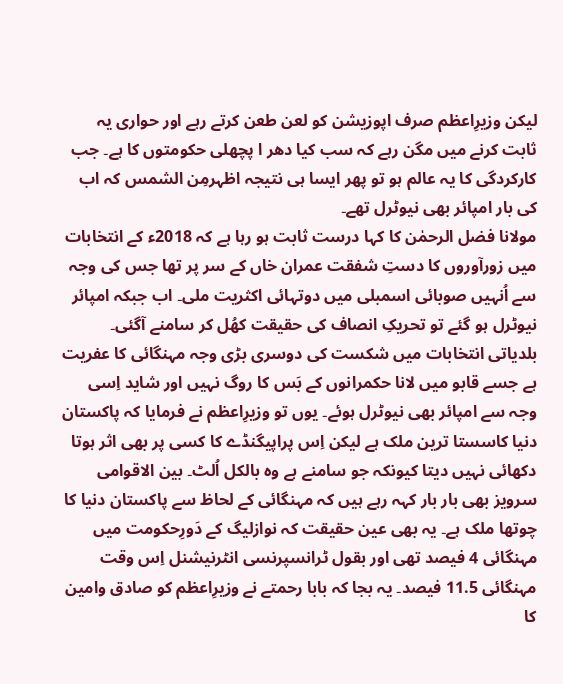لیکن وزیرِاعظم صرف اپوزیشن کو لعن طعن کرتے رہے اور حواری یہ ثابت کرنے میں مگن رہے کہ سب کیا دھر ا پچھلی حکومتوں کا ہے۔ جب کارکردگی کا یہ عالم ہو تو پھر ایسا ہی نتیجہ اظہرمِن الشمس کہ اب کی بار امپائر بھی نیوٹرل تھے۔
مولانا فضل الرحمٰن کا کہا درست ثابت ہو رہا ہے کہ 2018ء کے انتخابات میں زورآوروں کا دستِ شفقت عمران خاں کے سر پر تھا جس کی وجہ سے اُنہیں صوبائی اسمبلی میں دوتہائی اکثریت ملی۔ اب جبکہ امپائر نیوٹرل ہو گئے تو تحریکِ انصاف کی حقیقت کھُل کر سامنے آگئی۔ بلدیاتی انتخابات میں شکست کی دوسری بڑی وجہ مہنگائی کا عفریت ہے جسے قابو میں لانا حکمرانوں کے بَس کا روگ نہیں اور شاید اِسی وجہ سے امپائر بھی نیوٹرل ہوئے۔ یوں تو وزیرِاعظم نے فرمایا کہ پاکستان دنیا کاسستا ترین ملک ہے لیکن اِس پراپیگنڈے کا کسی پر بھی اثر ہوتا دکھائی نہیں دیتا کیونکہ جو سامنے ہے وہ بالکل اُلٹ۔ بین الاقوامی سرویز بھی بار بار کہہ رہے ہیں کہ مہنگائی کے لحاظ سے پاکستان دنیا کا چوتھا ملک ہے۔ یہ بھی عین حقیقت کہ نوازلیگ کے دَورِحکومت میں مہنگائی 4 فیصد تھی اور بقول ٹرانسپرنسی انٹرنیشنل اِس وقت مہنگائی 11.5 فیصد۔ یہ بجا کہ بابا رحمتے نے وزیرِاعظم کو صادق وامین کا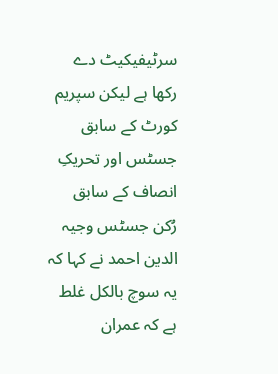سرٹیفیکیٹ دے رکھا ہے لیکن سپریم کورٹ کے سابق جسٹس اور تحریکِ انصاف کے سابق رُکن جسٹس وجیہ الدین احمد نے کہا کہ یہ سوچ بالکل غلط ہے کہ عمران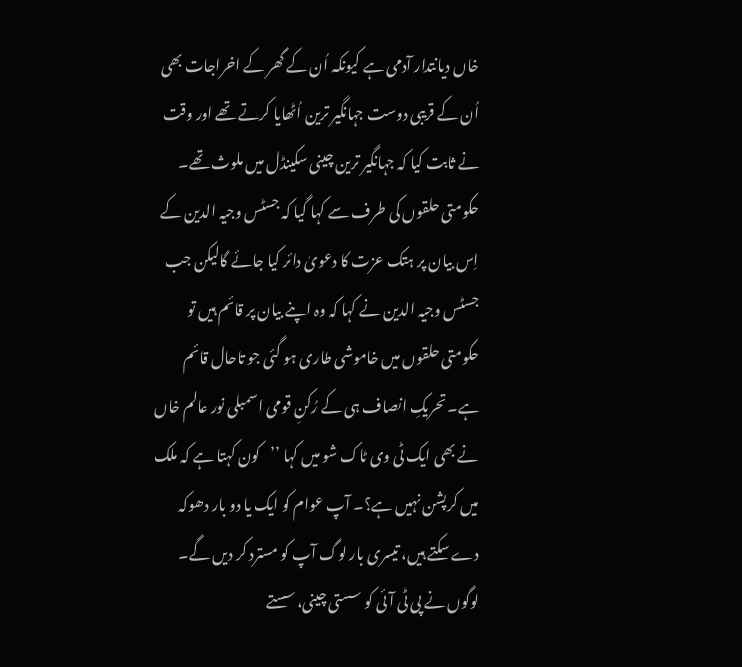خاں دیانتدار آدمی ہے کیونکہ اُن کے گھر کے اخراجات بھی اُن کے قریبی دوست جہانگیر ترین اُٹھایا کرتے تھے اور وقت نے ثابت کیا کہ جہانگیر ترین چینی سکینڈل میں ملوث تھے۔ حکومتی حلقوں کی طرف سے کہا گیا کہ جسٹس وجیہ الدین کے اِس بیان پر ہتک عزت کا دعویٰ دائر کیا جائے گالیکن جب جسٹس وجیہ الدین نے کہا کہ وہ اپنے بیان پر قائم ہیں تو حکومتی حلقوں میں خاموشی طاری ہو گئی جو تاحال قائم ہے۔ تحریکِ انصاف ہی کے رُکنِ قومی اسمبلی نور عالم خاں نے بھی ایک ٹی وی ٹاک شو میں کہا ’’کون کہتا ہے کہ ملک میں کرپشن نہیں ہے؟۔ آپ عوام کو ایک یا دو بار دھوکہ دے سکتے ہیں، تیسری بار لوگ آپ کو مسترد کر دیں گے۔ لوگوں نے پی ٹی آئی کو سستی چینی، سستے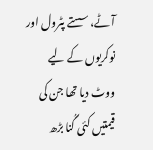آٹے، سستے پٹرول اور نوکریوں کے لیے ووٹ دیا تھا جن کی قیمتیں کئی گُنا بڑھ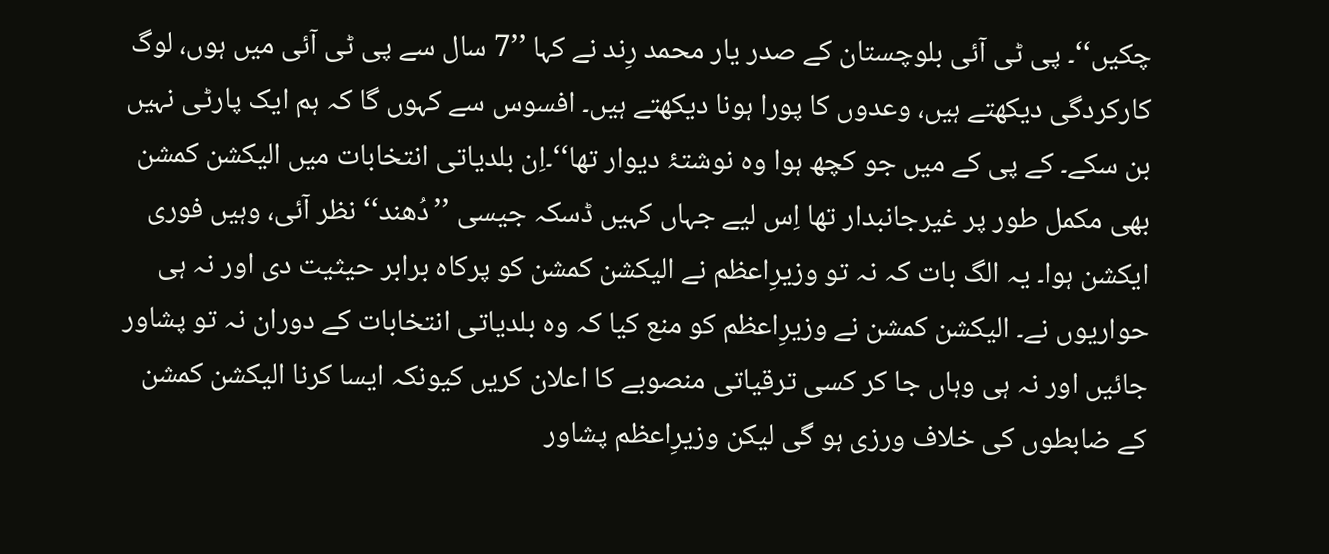چکیں‘‘۔ پی ٹی آئی بلوچستان کے صدر یار محمد رِند نے کہا ’’7 سال سے پی ٹی آئی میں ہوں، لوگ کارکردگی دیکھتے ہیں، وعدوں کا پورا ہونا دیکھتے ہیں۔ افسوس سے کہوں گا کہ ہم ایک پارٹی نہیں بن سکے۔ کے پی کے میں جو کچھ ہوا وہ نوشتۂ دیوار تھا‘‘۔اِن بلدیاتی انتخابات میں الیکشن کمشن بھی مکمل طور پر غیرجانبدار تھا اِس لیے جہاں کہیں ڈسکہ جیسی ’’دُھند‘‘ نظر آئی، وہیں فوری ایکشن ہوا۔ یہ الگ بات کہ نہ تو وزیرِاعظم نے الیکشن کمشن کو پرکاہ برابر حیثیت دی اور نہ ہی حواریوں نے۔ الیکشن کمشن نے وزیرِاعظم کو منع کیا کہ وہ بلدیاتی انتخابات کے دوران نہ تو پشاور جائیں اور نہ ہی وہاں جا کر کسی ترقیاتی منصوبے کا اعلان کریں کیونکہ ایسا کرنا الیکشن کمشن کے ضابطوں کی خلاف ورزی ہو گی لیکن وزیرِاعظم پشاور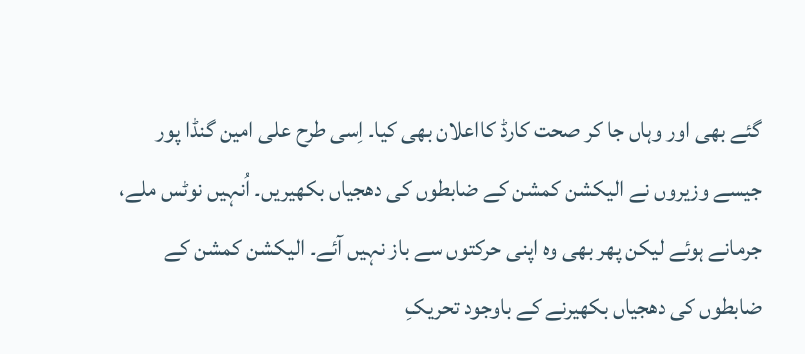گئے بھی اور وہاں جا کر صحت کارڈ کااعلان بھی کیا۔ اِسی طرح علی امین گنڈا پور جیسے وزیروں نے الیکشن کمشن کے ضابطوں کی دھجیاں بکھیریں۔ اُنہیں نوٹس ملے، جرمانے ہوئے لیکن پھر بھی وہ اپنی حرکتوں سے باز نہیں آئے۔ الیکشن کمشن کے ضابطوں کی دھجیاں بکھیرنے کے باوجود تحریکِ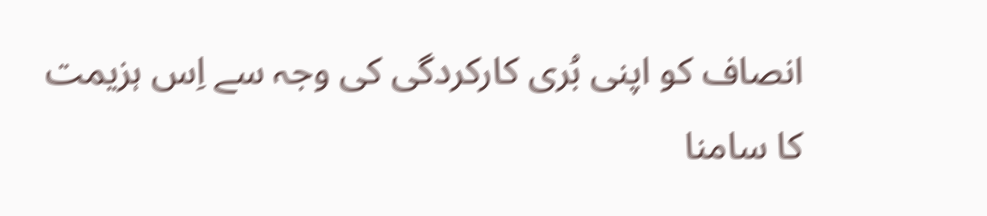انصاف کو اپنی بُری کارکردگی کی وجہ سے اِس ہزیمت کا سامنا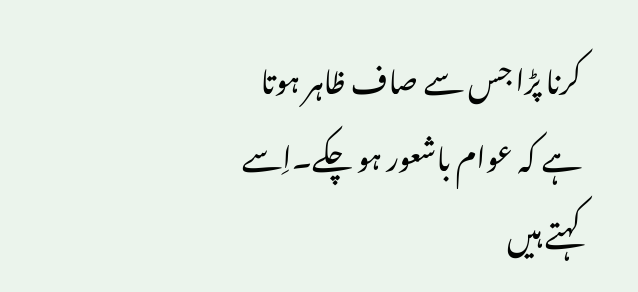کرنا پڑا جس سے صاف ظاہر ہوتا ہے کہ عوام باشعور ہو چکے۔اِسے کہتے ہیں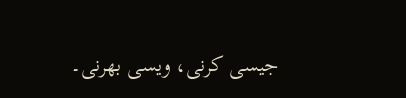جیسی کرنی، ویسی بھرنی۔